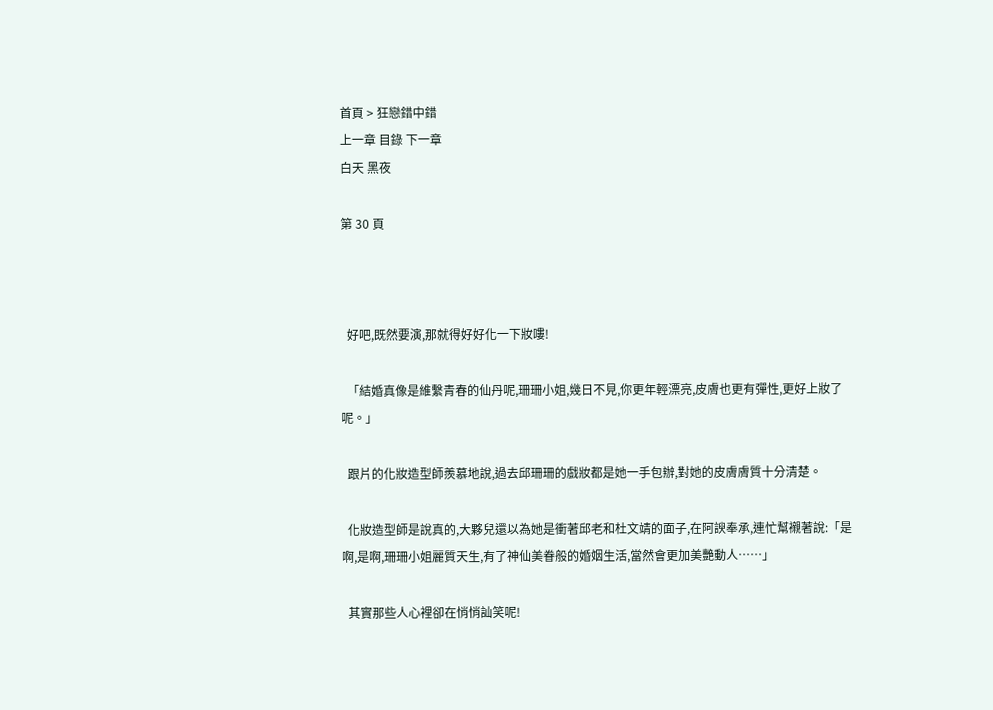首頁 > 狂戀錯中錯
上一章 目錄 下一章
白天 黑夜

第 30 頁



  好吧,既然要演,那就得好好化一下妝嘍!

  「結婚真像是維繫青春的仙丹呢,珊珊小姐,幾日不見,你更年輕漂亮,皮膚也更有彈性,更好上妝了呢。」

  跟片的化妝造型師羨慕地說,過去邱珊珊的戲妝都是她一手包辦,對她的皮膚膚質十分清楚。

  化妝造型師是說真的,大夥兒還以為她是衝著邱老和杜文靖的面子,在阿諛奉承,連忙幫襯著說:「是啊,是啊,珊珊小姐麗質天生,有了神仙美眷般的婚姻生活,當然會更加美艷動人……」

  其實那些人心裡卻在悄悄訕笑呢!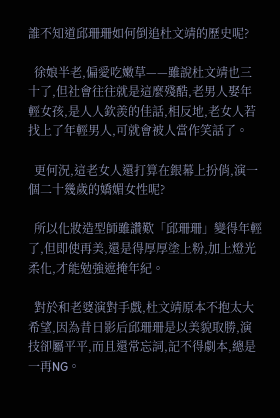誰不知道邱珊珊如何倒追杜文靖的歷史呢?

  徐娘半老,偏愛吃嫩草——雖說杜文靖也三十了,但社會往往就是這麼殘酷,老男人娶年輕女孩,是人人欽羨的佳話,相反地,老女人若找上了年輕男人,可就會被人當作笑話了。

  更何況,這老女人還打算在銀幕上扮俏,演一個二十幾歲的嬌媚女性呢?

  所以化妝造型師雖讚歎「邱珊珊」變得年輕了,但即使再美,還是得厚厚塗上粉,加上燈光柔化,才能勉強遮掩年紀。

  對於和老婆演對手戲,杜文靖原本不抱太大希望,因為昔日影后邱珊珊是以美貌取勝,演技卻屬平平,而且還常忘詞,記不得劇本,總是一再NG。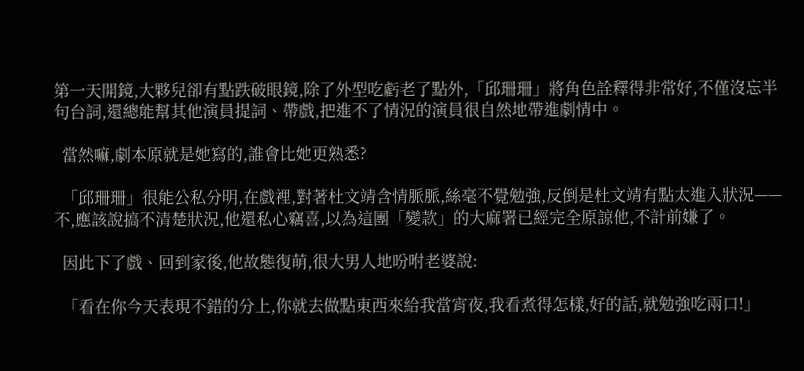第一天開鏡,大夥兒卻有點跌破眼鏡,除了外型吃虧老了點外,「邱珊珊」將角色詮釋得非常好,不僅沒忘半句台詞,還總能幫其他演員提詞、帶戲,把進不了情況的演員很自然地帶進劇情中。

  當然嘛,劇本原就是她寫的,誰會比她更熟悉?

  「邱珊珊」很能公私分明,在戲裡,對著杜文靖含情脈脈,絲毫不覺勉強,反倒是杜文靖有點太進入狀況——不,應該說搞不清楚狀況,他還私心竊喜,以為這團「變款」的大麻署已經完全原諒他,不計前嫌了。

  因此下了戲、回到家後,他故態復萌,很大男人地吩咐老婆說:

  「看在你今天表現不錯的分上,你就去做點東西來給我當宵夜,我看煮得怎樣,好的話,就勉強吃兩口!」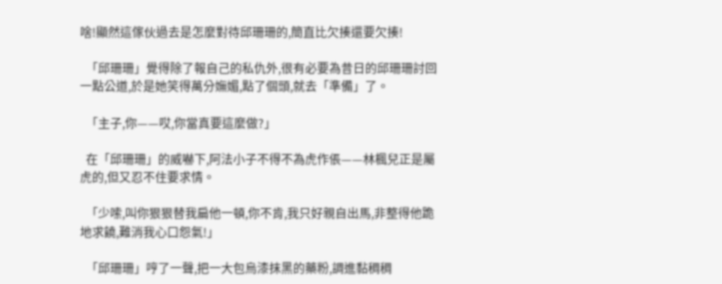啥!顯然這傢伙過去是怎麼對待邱珊珊的,簡直比欠揍還要欠揍!

  「邱珊珊」覺得除了報自己的私仇外,很有必要為昔日的邱珊珊討回一點公道,於是她笑得萬分嫵媚,點了個頭,就去「準備」了。

  「主子,你——哎,你當真要這麼做?」

  在「邱珊珊」的威嚇下,阿法小子不得不為虎作倀——林楓兒正是屬虎的,但又忍不住要求情。

  「少嗦,叫你狠狠替我扁他一頓,你不肯,我只好親自出馬,非整得他跪地求饒,難消我心口怨氣!」

  「邱珊珊」哼了一聲,把一大包烏漆抹黑的藥粉,調進黏稠稠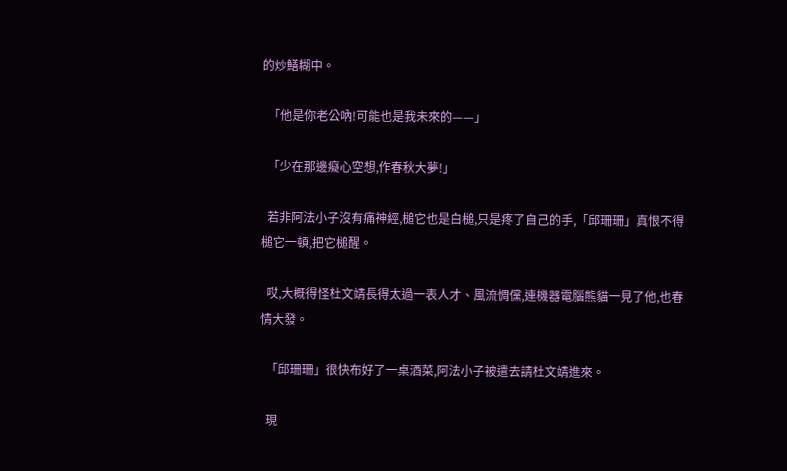的炒鱔糊中。

  「他是你老公吶!可能也是我未來的——」

  「少在那邊癡心空想,作春秋大夢!」

  若非阿法小子沒有痛神經,槌它也是白槌,只是疼了自己的手,「邱珊珊」真恨不得槌它一頓,把它槌醒。

  哎,大概得怪杜文靖長得太過一表人才、風流惆儻,連機器電腦熊貓一見了他,也春情大發。

  「邱珊珊」很快布好了一桌酒菜,阿法小子被遣去請杜文靖進來。

  現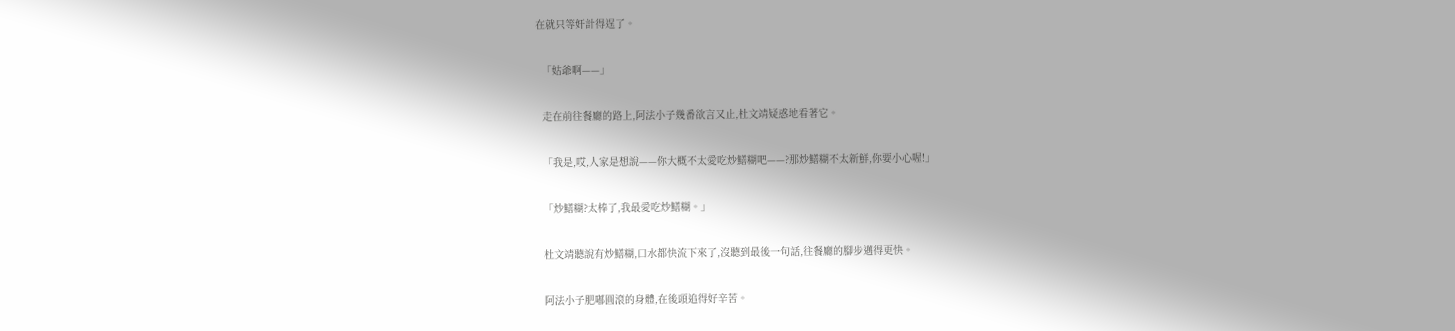在就只等奸計得逞了。

  「姑爺啊——」

  走在前往餐廳的路上,阿法小子幾番欲言又止,杜文靖疑惑地看著它。

  「我是,哎,人家是想說——你大概不太愛吃炒鱔糊吧——?那炒鱔糊不太新鮮,你要小心喔!」

  「炒鱔糊?太棒了,我最愛吃炒鱔糊。」

  杜文靖聽說有炒鱔糊,口水都快流下來了,沒聽到最後一句話,往餐廳的腳步邁得更快。

  阿法小子肥嘟圓滾的身體,在後頭追得好辛苦。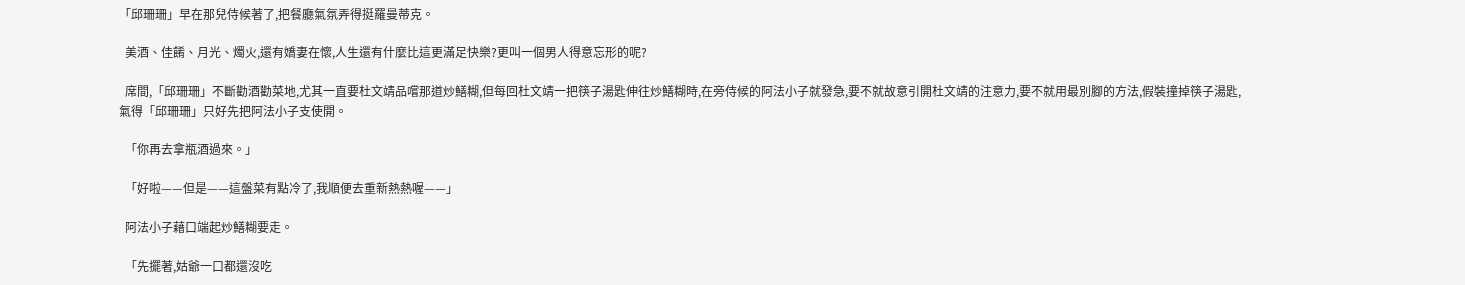「邱珊珊」早在那兒侍候著了,把餐廳氣氛弄得挺羅曼蒂克。

  美酒、佳餚、月光、燭火,還有嬌妻在懷,人生還有什麼比這更滿足快樂?更叫一個男人得意忘形的呢?

  席間,「邱珊珊」不斷勸酒勸菜地,尤其一直要杜文靖品嚐那道炒鱔糊,但每回杜文靖一把筷子湯匙伸往炒鱔糊時,在旁侍候的阿法小子就發急,要不就故意引開杜文靖的注意力,要不就用最別腳的方法,假裝撞掉筷子湯匙,氣得「邱珊珊」只好先把阿法小子支使開。

  「你再去拿瓶酒過來。」

  「好啦——但是——這盤菜有點冷了,我順便去重新熱熱喔——」

  阿法小子藉口端起炒鱔糊要走。

  「先擺著,姑爺一口都還沒吃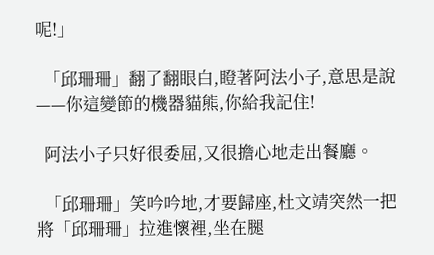呢!」

  「邱珊珊」翻了翻眼白,瞪著阿法小子,意思是說——你這變節的機器貓熊,你給我記住!

  阿法小子只好很委屈,又很擔心地走出餐廳。

  「邱珊珊」笑吟吟地,才要歸座,杜文靖突然一把將「邱珊珊」拉進懷裡,坐在腿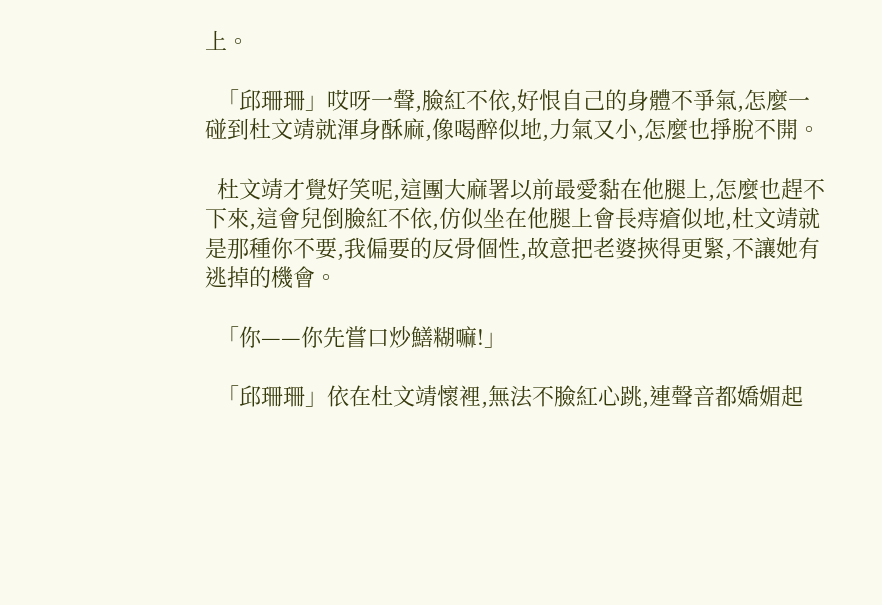上。

  「邱珊珊」哎呀一聲,臉紅不依,好恨自己的身體不爭氣,怎麼一碰到杜文靖就渾身酥麻,像喝醉似地,力氣又小,怎麼也掙脫不開。

  杜文靖才覺好笑呢,這團大麻署以前最愛黏在他腿上,怎麼也趕不下來,這會兒倒臉紅不依,仿似坐在他腿上會長痔瘡似地,杜文靖就是那種你不要,我偏要的反骨個性,故意把老婆挾得更緊,不讓她有逃掉的機會。

  「你——你先嘗口炒鱔糊嘛!」

  「邱珊珊」依在杜文靖懷裡,無法不臉紅心跳,連聲音都嬌媚起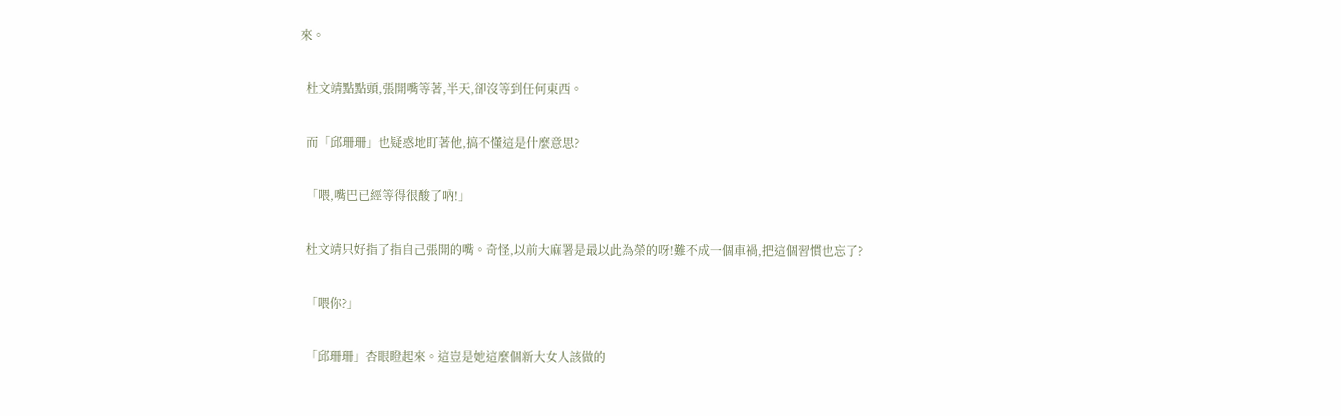來。

  杜文靖點點頭,張開嘴等著,半天,卻沒等到任何東西。

  而「邱珊珊」也疑惑地盯著他,搞不懂這是什麼意思?

  「喂,嘴巴已經等得很酸了吶!」

  杜文靖只好指了指自己張開的嘴。奇怪,以前大麻署是最以此為榮的呀!難不成一個車禍,把這個習慣也忘了?

  「喂你?」

  「邱珊珊」杏眼瞪起來。這豈是她這麼個新大女人該做的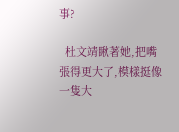事?

  杜文靖瞅著她,把嘴張得更大了,模樣挺像一隻大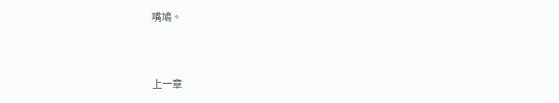嘴鳩。



上一章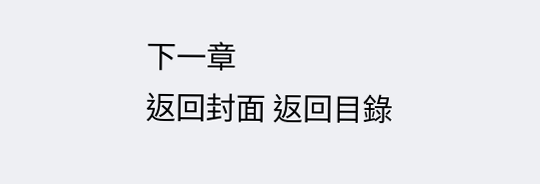下一章
返回封面 返回目錄